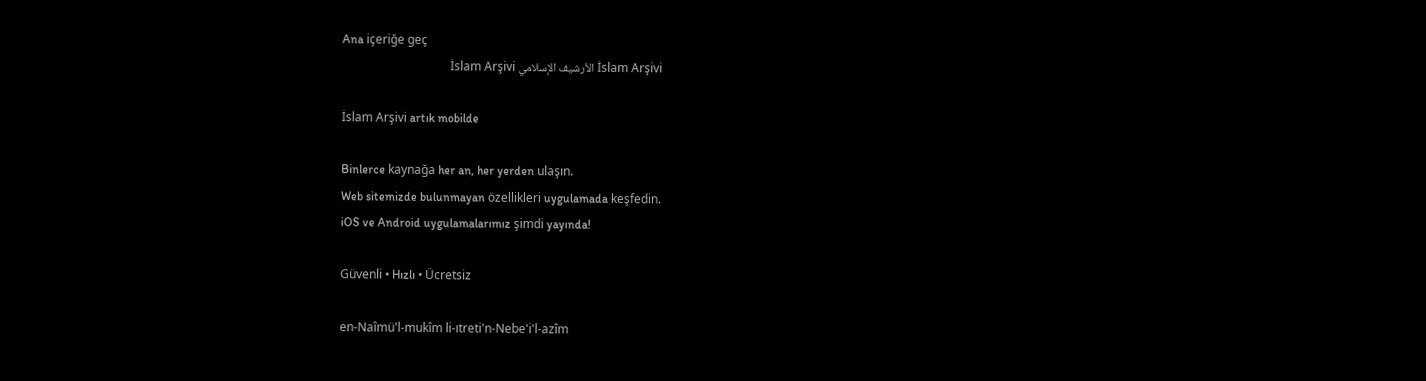Ana içeriğe geç
İslam Arşivi الأرشيف الإسلامي İslam Arşivi

İslam Arşivi artık mobilde

Binlerce kaynağa her an, her yerden ulaşın.
Web sitemizde bulunmayan özellikleri uygulamada keşfedin.
iOS ve Android uygulamalarımız şimdi yayında!

Güvenli • Hızlı • Ücretsiz

en-Naîmü'l-mukîm li-ıtreti'n-Nebe'i'l-azîm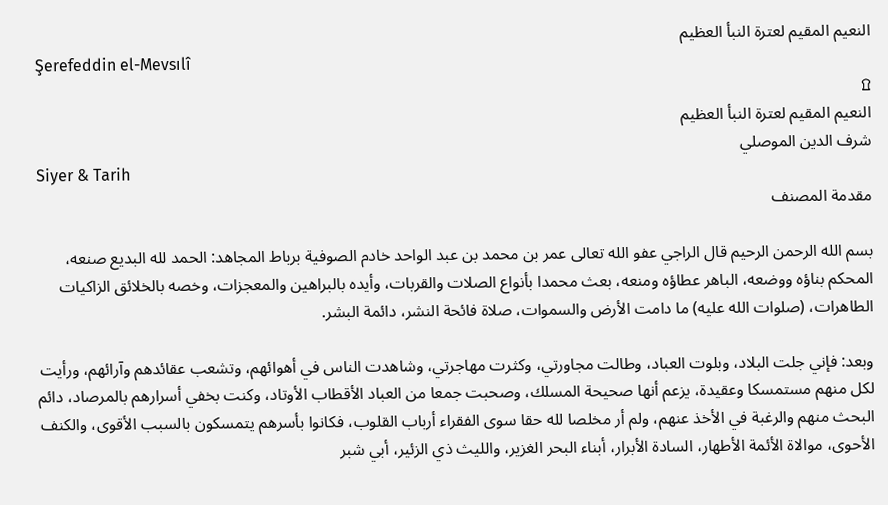النعيم المقيم لعترة النبأ العظيم
Şerefeddin el-Mevsılî
۩
النعيم المقيم لعترة النبأ العظيم
شرف الدين الموصلي
Siyer & Tarih
مقدمة المصنف

بسم الله الرحمن الرحيم قال الراجي عفو الله تعالى عمر بن محمد بن عبد الواحد خادم الصوفية برباط المجاهد: الحمد لله البديع صنعه، المحكم بناؤه ووضعه، الباهر عطاؤه ومنعه، بعث محمدا بأنواع الصلات والقربات، وأيده بالبراهين والمعجزات، وخصه بالخلائق الزاكيات الطاهرات، (صلوات الله عليه) ما دامت الأرض والسموات، صلاة فائحة النشر، دائمة البشر.

وبعد: فإني جلت البلاد، وبلوت العباد، وطالت مجاورتي، وكثرت مهاجرتي، وشاهدت الناس في أهوائهم، وتشعب عقائدهم وآرائهم، ورأيت لكل منهم مستمسكا وعقيدة، يزعم أنها صحيحة المسلك، وصحبت جمعا من العباد الأقطاب الأوتاد، وكنت بخفي أسرارهم بالمرصاد، دائم البحث منهم والرغبة في الأخذ عنهم، ولم أر مخلصا لله حقا سوى الفقراء أرباب القلوب، فكانوا بأسرهم يتمسكون بالسبب الأقوى، والكنف الأحوى، موالاة الأئمة الأطهار، السادة الأبرار، أبناء البحر الغزير، والليث ذي الزئير، أبي شبر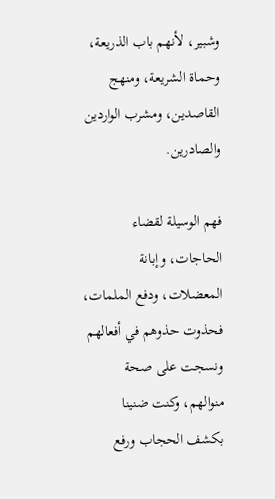وشبير، لأنهم باب الذريعة، وحماة الشريعة، ومنهج القاصدين، ومشرب الواردين والصادرين.

فهم الوسيلة لقضاء الحاجات، وإبانة المعضلات، ودفع الملمات، فحذوت حذوهم في أفعالهم ونسجت على صحة منوالهم، وكنت ضنينا بكشف الحجاب ورفع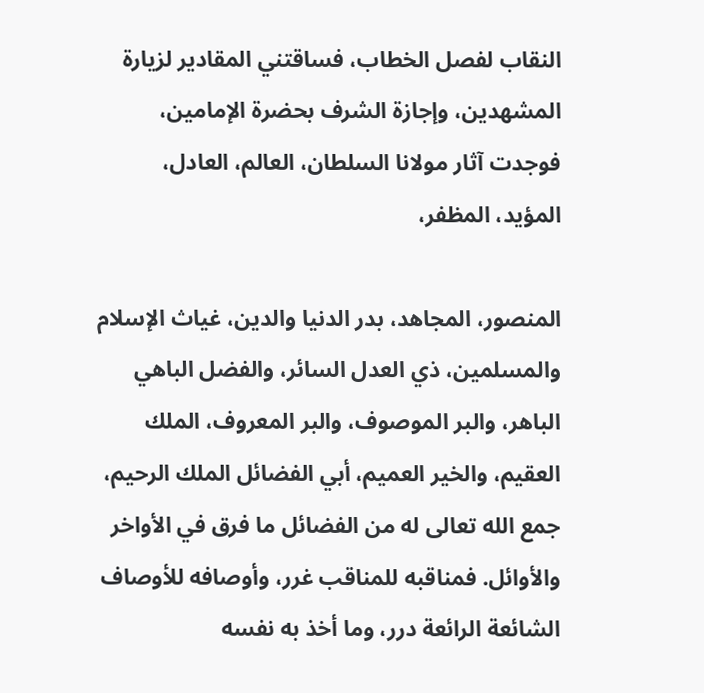النقاب لفصل الخطاب، فساقتني المقادير لزيارة المشهدين، وإجازة الشرف بحضرة الإمامين، فوجدت آثار مولانا السلطان، العالم، العادل، المؤيد، المظفر،

المنصور، المجاهد، بدر الدنيا والدين، غياث الإسلام والمسلمين، ذي العدل السائر، والفضل الباهي الباهر، والبر الموصوف، والبر المعروف، الملك العقيم، والخير العميم، أبي الفضائل الملك الرحيم، جمع الله تعالى له من الفضائل ما فرق في الأواخر والأوائل. فمناقبه للمناقب غرر، وأوصافه للأوصاف الشائعة الرائعة درر، وما أخذ به نفسه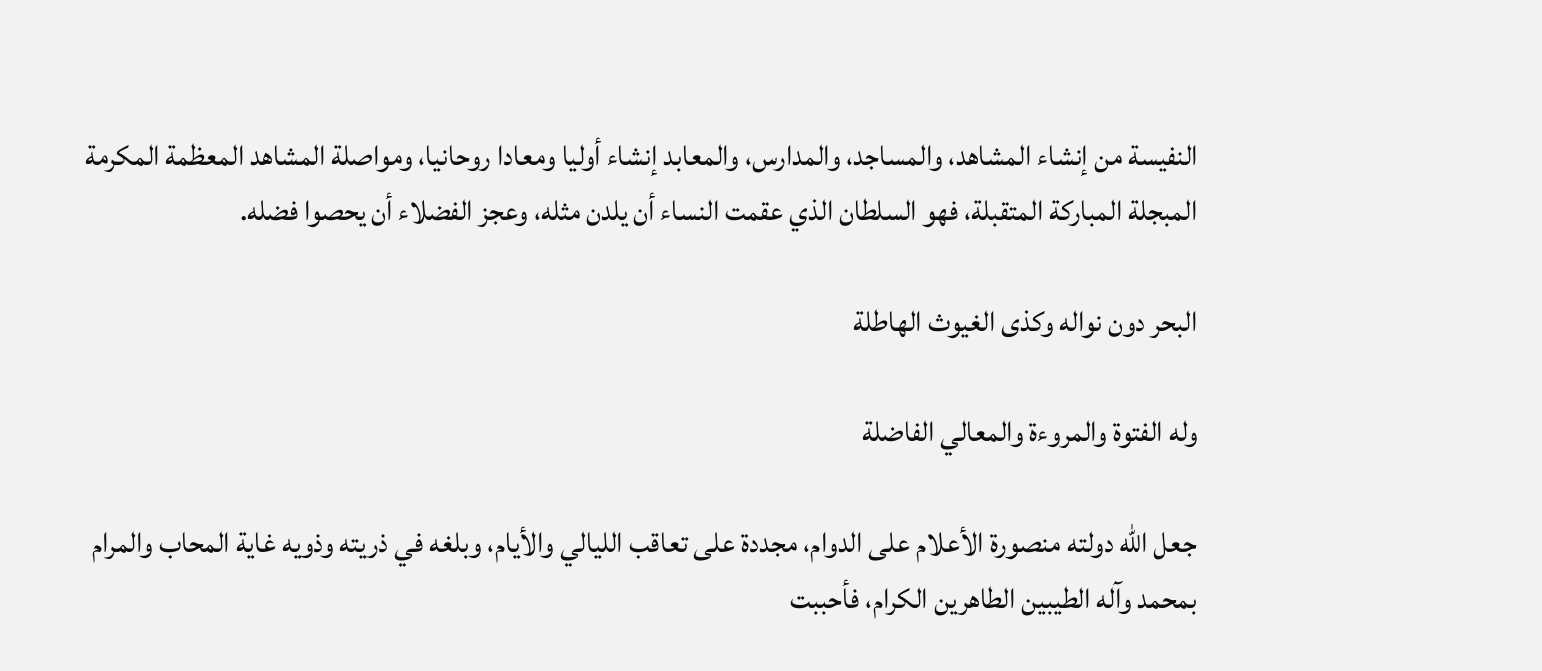النفيسة من إنشاء المشاهد، والمساجد، والمدارس، والمعابد إنشاء أوليا ومعادا روحانيا، ومواصلة المشاهد المعظمة المكرمة المبجلة المباركة المتقبلة، فهو السلطان الذي عقمت النساء أن يلدن مثله، وعجز الفضلاء أن يحصوا فضله.

البحر دون نواله وكذى الغيوث الهاطلة

وله الفتوة والمروءة والمعالي الفاضلة

جعل الله دولته منصورة الأعلام على الدوام، مجددة على تعاقب الليالي والأيام، وبلغه في ذريته وذويه غاية المحاب والمرام بمحمد وآله الطيبين الطاهرين الكرام، فأحببت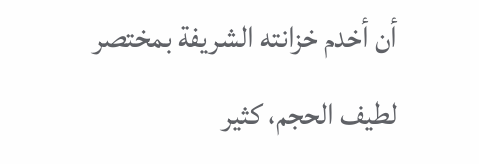أن أخدم خزانته الشريفة بمختصر لطيف الحجم، كثير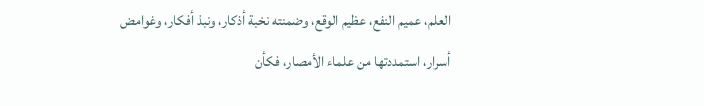العلم، عميم النفع، عظيم الوقع، وضمنته نخبة أذكار، ونبذ أفكار، وغوامض أسرار، استمددتها من علماء الأمصار، فكأن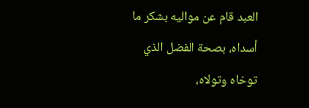العبد قام عن مواليه بشكر ما أسداه، بصحة الفضل الذي توخاه وتولاه،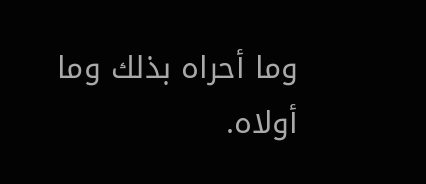وما أحراه بذلك وما أولاه.